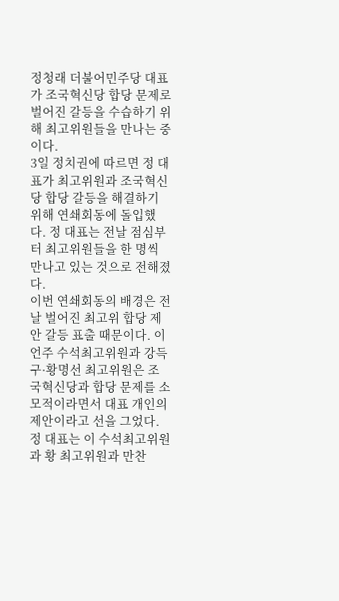정청래 더불어민주당 대표가 조국혁신당 합당 문제로 벌어진 갈등을 수습하기 위해 최고위원들을 만나는 중이다.
3일 정치권에 따르면 정 대표가 최고위원과 조국혁신당 합당 갈등을 해결하기 위해 연쇄회동에 돌입했다. 정 대표는 전날 점심부터 최고위원들을 한 명씩 만나고 있는 것으로 전해졌다.
이번 연쇄회동의 배경은 전날 벌어진 최고위 합당 제안 갈등 표출 때문이다. 이언주 수석최고위원과 강득구·황명선 최고위원은 조국혁신당과 합당 문제를 소모적이라면서 대표 개인의 제안이라고 선을 그었다.
정 대표는 이 수석최고위원과 황 최고위원과 만찬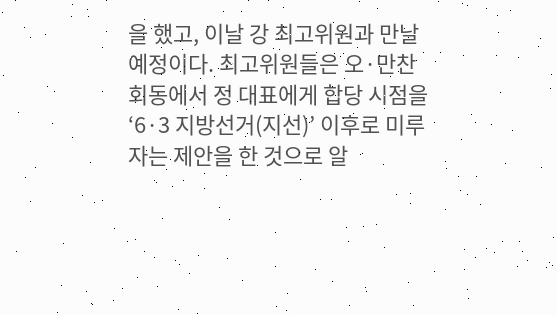을 했고, 이날 강 최고위원과 만날 예정이다. 최고위원들은 오·만찬 회동에서 정 대표에게 합당 시점을 ‘6·3 지방선거(지선)’ 이후로 미루자는 제안을 한 것으로 알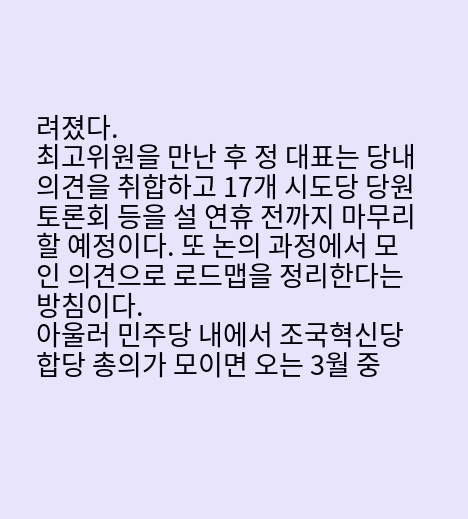려졌다.
최고위원을 만난 후 정 대표는 당내 의견을 취합하고 17개 시도당 당원 토론회 등을 설 연휴 전까지 마무리할 예정이다. 또 논의 과정에서 모인 의견으로 로드맵을 정리한다는 방침이다.
아울러 민주당 내에서 조국혁신당 합당 총의가 모이면 오는 3월 중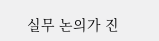실무 논의가 진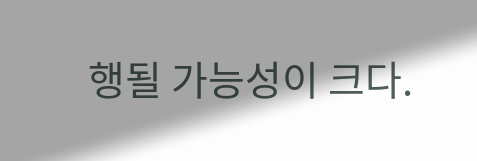행될 가능성이 크다.